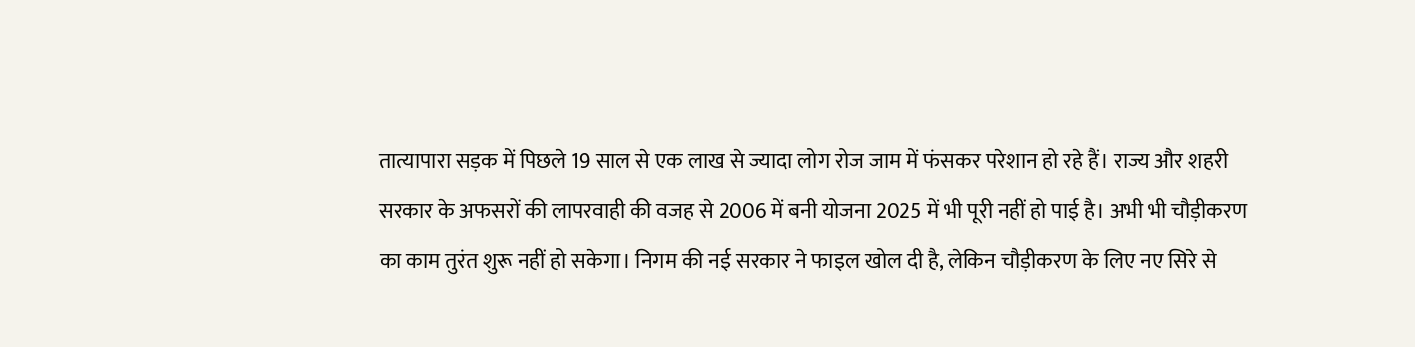तात्यापारा सड़क में पिछले 19 साल से एक लाख से ज्यादा लोग रोज जाम में फंसकर परेशान हो रहे हैं। राज्य और शहरी सरकार के अफसरों की लापरवाही की वजह से 2006 में बनी योजना 2025 में भी पूरी नहीं हो पाई है। अभी भी चौड़ीकरण का काम तुरंत शुरू नहीं हो सकेगा। निगम की नई सरकार ने फाइल खोल दी है, लेकिन चौड़ीकरण के लिए नए सिरे से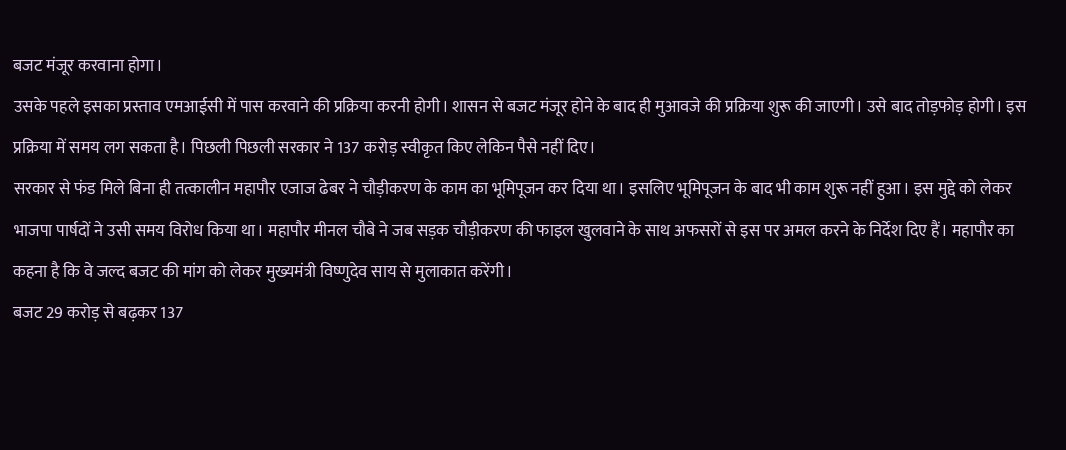बजट मंजूर करवाना होगा।
उसके पहले इसका प्रस्ताव एमआईसी में पास करवाने की प्रक्रिया करनी होगी। शासन से बजट मंजूर होने के बाद ही मुआवजे की प्रक्रिया शुरू की जाएगी। उसे बाद तोड़फोड़ होगी। इस प्रक्रिया में समय लग सकता है। पिछली पिछली सरकार ने 137 करोड़ स्वीकृत किए लेकिन पैसे नहीं दिए।
सरकार से फंड मिले बिना ही तत्कालीन महापौर एजाज ढेबर ने चौड़ीकरण के काम का भूमिपूजन कर दिया था। इसलिए भूमिपूजन के बाद भी काम शुरू नहीं हुआ। इस मुद्दे को लेकर भाजपा पार्षदों ने उसी समय विरोध किया था। महापौर मीनल चौबे ने जब सड़क चौड़ीकरण की फाइल खुलवाने के साथ अफसरों से इस पर अमल करने के निर्देश दिए हैं। महापौर का कहना है कि वे जल्द बजट की मांग को लेकर मुख्यमंत्री विष्णुदेव साय से मुलाकात करेंगी।
बजट 29 करोड़ से बढ़कर 137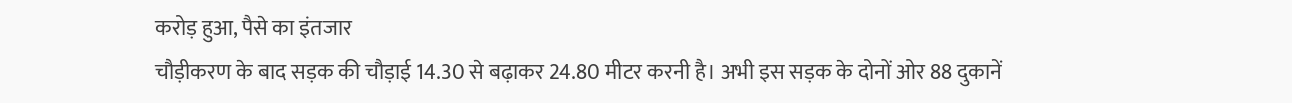करोड़ हुआ, पैसे का इंतजार
चौड़ीकरण के बाद सड़क की चौड़ाई 14.30 से बढ़ाकर 24.80 मीटर करनी है। अभी इस सड़क के दोनों ओर 88 दुकानें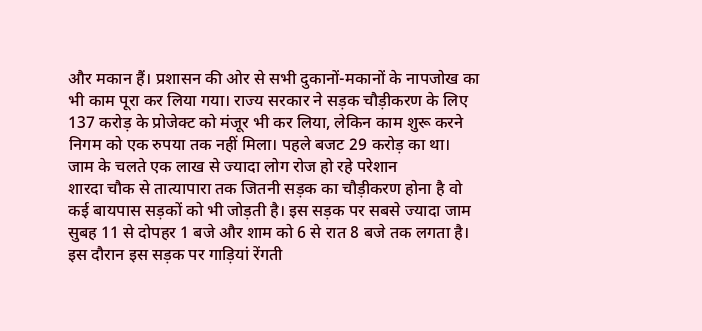और मकान हैं। प्रशासन की ओर से सभी दुकानों-मकानों के नापजोख का भी काम पूरा कर लिया गया। राज्य सरकार ने सड़क चौड़ीकरण के लिए 137 करोड़ के प्रोजेक्ट को मंजूर भी कर लिया, लेकिन काम शुरू करने निगम को एक रुपया तक नहीं मिला। पहले बजट 29 करोड़ का था।
जाम के चलते एक लाख से ज्यादा लोग रोज हो रहे परेशान
शारदा चौक से तात्यापारा तक जितनी सड़क का चौड़ीकरण होना है वो कई बायपास सड़कों को भी जोड़ती है। इस सड़क पर सबसे ज्यादा जाम सुबह 11 से दोपहर 1 बजे और शाम को 6 से रात 8 बजे तक लगता है। इस दौरान इस सड़क पर गाड़ियां रेंगती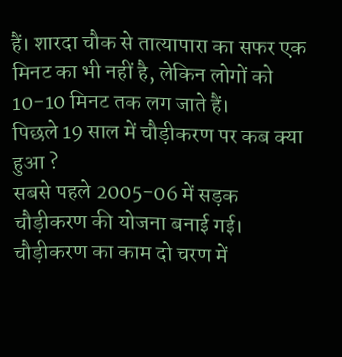हैं। शारदा चौक से तात्यापारा का सफर एक मिनट का भी नहीं है, लेकिन लोगों को 10-10 मिनट तक लग जाते हैं।
पिछले 19 साल में चौड़ीकरण पर कब क्या हुआ ?
सबसे पहले 2005-06 में सड़क चौड़ीकरण की योजना बनाई गई।
चौड़ीकरण का काम दो चरण में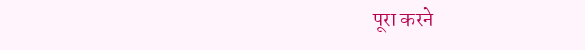पूरा करने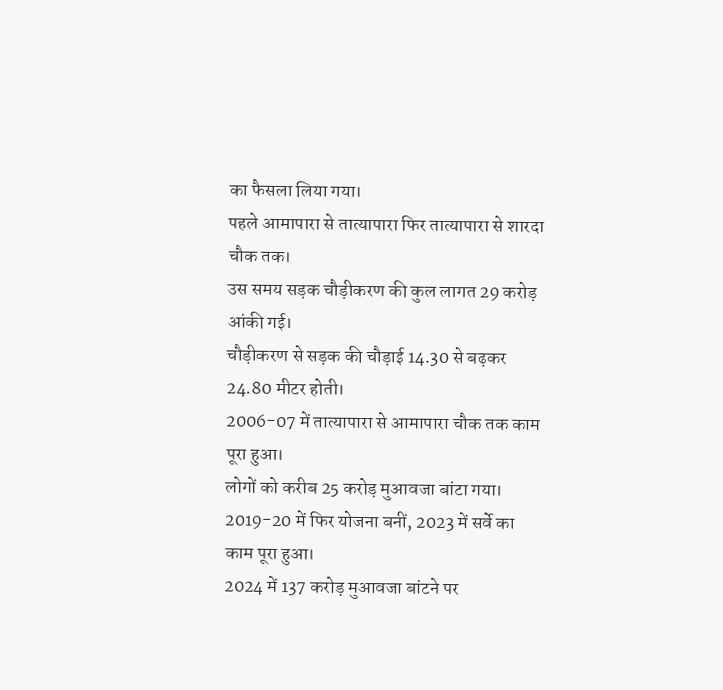का फैसला लिया गया।
पहले आमापारा से तात्यापारा फिर तात्यापारा से शारदा चौक तक।
उस समय सड़क चौड़ीकरण की कुल लागत 29 करोड़ आंकी गई।
चौड़ीकरण से सड़क की चौड़ाई 14.30 से बढ़कर 24.80 मीटर होती।
2006-07 में तात्यापारा से आमापारा चौक तक काम पूरा हुआ।
लोगों को करीब 25 करोड़ मुआवजा बांटा गया।
2019-20 में फिर योजना बनीं, 2023 में सर्वे का काम पूरा हुआ।
2024 में 137 करोड़ मुआवजा बांटने पर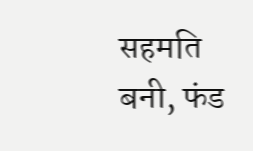सहमति बनी, फंड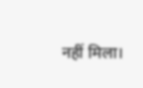नहीं मिला।